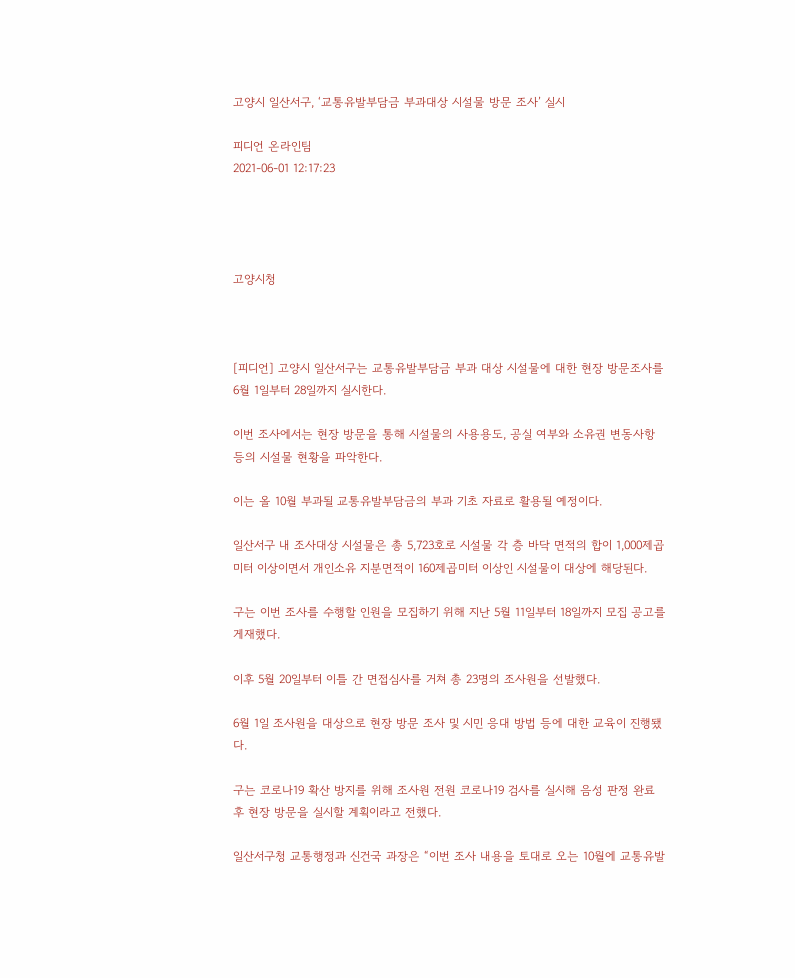고양시 일산서구, ‘교통유발부담금 부과대상 시설물 방문 조사’ 실시

피디언 온라인팀
2021-06-01 12:17:23




고양시청



[피디언] 고양시 일산서구는 교통유발부담금 부과 대상 시설물에 대한 현장 방문조사를 6월 1일부터 28일까지 실시한다.

이번 조사에서는 현장 방문을 통해 시설물의 사용용도, 공실 여부와 소유권 변동사항 등의 시설물 현황을 파악한다.

이는 올 10월 부과될 교통유발부담금의 부과 기초 자료로 활용될 예정이다.

일산서구 내 조사대상 시설물은 총 5,723호로 시설물 각 층 바닥 면적의 합이 1,000제곱미터 이상이면서 개인소유 지분면적이 160제곱미터 이상인 시설물이 대상에 해당된다.

구는 이번 조사를 수행할 인원을 모집하기 위해 지난 5월 11일부터 18일까지 모집 공고를 게재했다.

이후 5월 20일부터 이틀 간 면접심사를 거쳐 총 23명의 조사원을 선발했다.

6월 1일 조사원을 대상으로 현장 방문 조사 및 시민 응대 방법 등에 대한 교육이 진행됐다.

구는 코로나19 확산 방지를 위해 조사원 전원 코로나19 검사를 실시해 음성 판정 완료 후 현장 방문을 실시할 계획이라고 전했다.

일산서구청 교통행정과 신건국 과장은 “이번 조사 내용을 토대로 오는 10월에 교통유발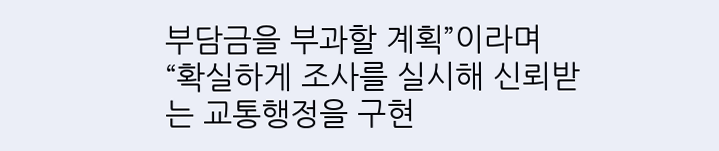부담금을 부과할 계획”이라며 “확실하게 조사를 실시해 신뢰받는 교통행정을 구현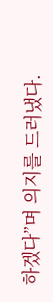하겠다”며 의지를 드러냈다.